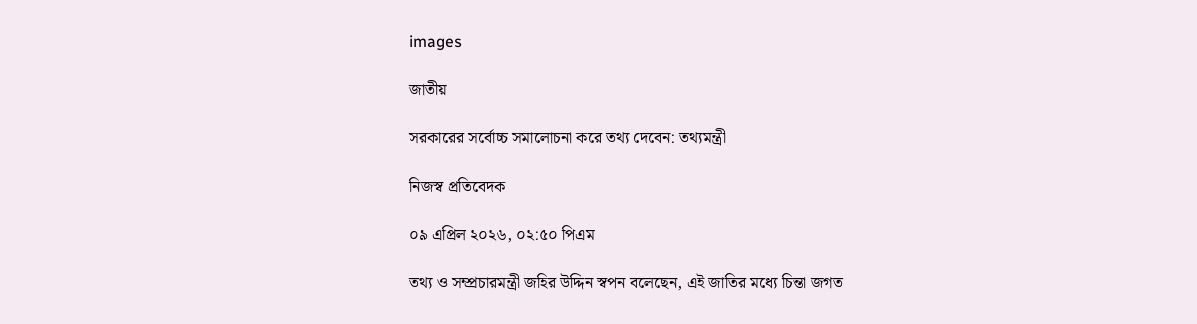images

জাতীয়

সরকারের সর্বোচ্চ সমালোচনা করে তথ্য দেবেন: তথ্যমন্ত্রী

নিজস্ব প্রতিবেদক

০৯ এপ্রিল ২০২৬, ০২:৫০ পিএম

তথ্য ও সম্প্রচারমন্ত্রী জহির উদ্দিন স্বপন বলেছেন, এই জাতির মধ্যে চিন্তা জগত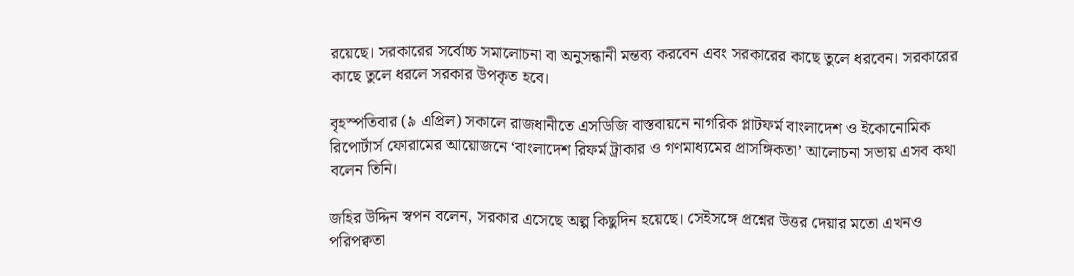রয়েছে। সরকারের সর্বোচ্চ সমালোচনা বা অনুসন্ধানী মন্তব্য করবেন এবং সরকারের কাছে তুলে ধরবেন। সরকারের কাছে তুলে ধরলে সরকার উপকৃত হবে।

বৃহস্পতিবার (৯ এপ্রিল) সকালে রাজধানীতে এসডিজি বাস্তবায়নে নাগরিক প্লাটফর্ম বাংলাদেশ ও ইকোনোমিক রিপোর্টার্স ফোরামের আয়োজনে ‘বাংলাদেশ রিফর্ম ট্রাকার ও গণমাধ্যমের প্রাসঙ্গিকতা’ আলোচনা সভায় এসব কথা বলেন তিনি।

জহির উদ্দিন স্বপন বলেন, সরকার এসেছে অল্প কিছুদিন হয়েছে। সেইসঙ্গে প্রশ্নের উত্তর দেয়ার মতো এখনও পরিপক্বতা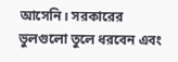আসেনি। সরকারের ভুলগুলো তুলে ধরবেন এবং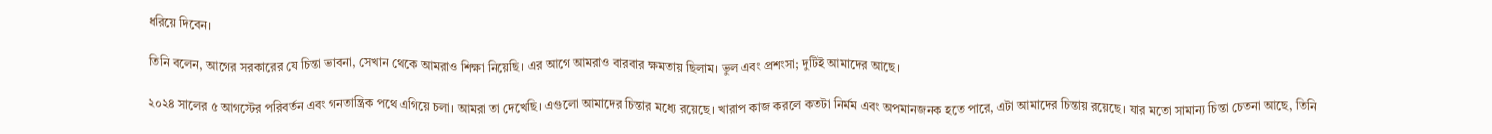ধরিয়ে দিবেন।

তিনি বলেন, আগের সরকারের যে চিন্তা ভাবনা, সেখান থেকে আমরাও শিক্ষা নিয়েছি। এর আগে আমরাও বারবার ক্ষমতায় ছিলাম। ভুল এবং প্রশংসা; দুটিই আমাদের আছে।

২০২৪ সালের ৫ আগস্টের পরিবর্তন এবং গনতান্ত্রিক পথে এগিয়ে চলা। আমরা তা দেখেছি। এগুলো আমাদের চিন্তার মধ্যে রয়েছে। খারাপ কাজ করলে কতটা নির্মম এবং অপমানজনক হতে পারে, এটা আমাদের চিন্তায় রয়েছে। যার মতো সামান্য চিন্তা চেতনা আছে, তিনি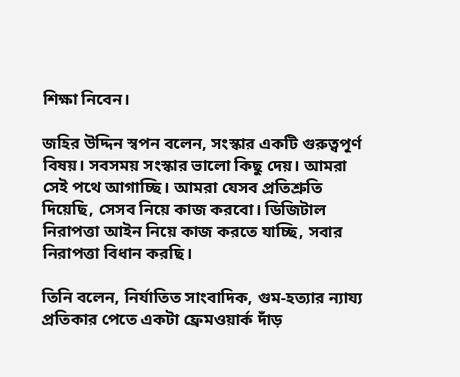শিক্ষা নিবেন।

জহির উদ্দিন স্বপন বলেন, সংস্কার একটি গুরুত্বপূর্ণ বিষয়। সবসময় সংস্কার ভালো কিছু দেয়। আমরা সেই পথে আগাচ্ছি। আমরা যেসব প্রতিশ্রুতি দিয়েছি, সেসব নিয়ে কাজ করবো। ডিজিটাল নিরাপত্তা আইন নিয়ে কাজ করতে যাচ্ছি, সবার নিরাপত্তা বিধান করছি।

তিনি বলেন, নির্যাতিত সাংবাদিক, গুম-হত্যার ন্যায্য প্রতিকার পেতে একটা ফ্রেমওয়ার্ক দাঁড়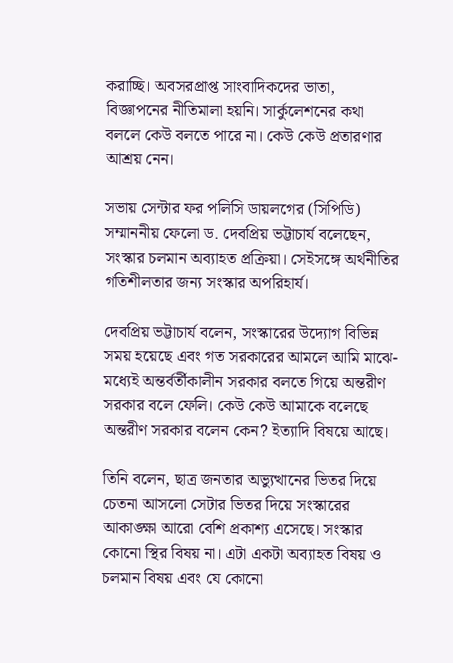করাচ্ছি। অবসরপ্রাপ্ত সাংবাদিকদের ভাতা, বিজ্ঞাপনের নীতিমালা হয়নি। সার্কুলেশনের কথা বললে কেউ বলতে পারে না। কেউ কেউ প্রতারণার আশ্রয় নেন।

সভায় সেন্টার ফর পলিসি ডায়লগের (সিপিডি) সম্মাননীয় ফেলো ড. দেবপ্রিয় ভট্টাচার্য বলেছেন, সংস্কার চলমান অব্যাহত প্রক্রিয়া। সেইসঙ্গে অর্থনীতির গতিশীলতার জন্য সংস্কার অপরিহার্য।

দেবপ্রিয় ভট্টাচার্য বলেন, সংস্কারের উদ্যোগ বিভিন্ন সময় হয়েছে এবং গত সরকারের আমলে আমি মাঝে-মধ্যেই অন্তর্বর্তীকালীন সরকার বলতে গিয়ে অন্তরীণ সরকার বলে ফেলি। কেউ কেউ আমাকে বলেছে অন্তরীণ সরকার বলেন কেন? ইত্যাদি বিষয়ে আছে।

তিনি বলেন, ছাত্র জনতার অভ্যুত্থানের ভিতর দিয়ে চেতনা আসলো সেটার ভিতর দিয়ে সংস্কারের আকাঙ্ক্ষা আরো বেশি প্রকাশ্য এসেছে। সংস্কার কোনো স্থির বিষয় না। এটা একটা অব্যাহত বিষয় ও চলমান বিষয় এবং যে কোনো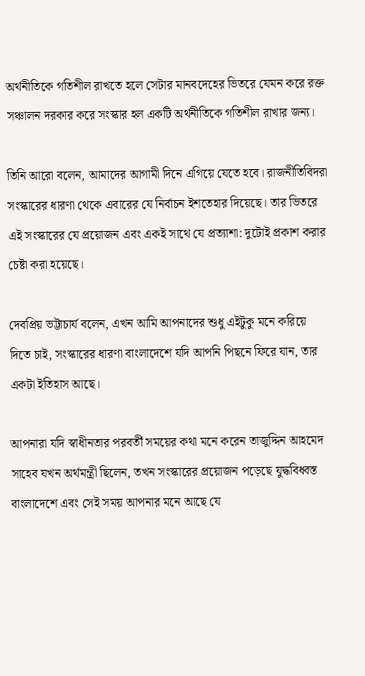অর্থনীতিকে গতিশীল রাখতে হলে সেটার মানবদেহের ভিতরে যেমন করে রক্ত সঞ্চালন দরকার করে সংস্কার হল একটি অর্থনীতিকে গতিশীল রাখার জন্য।

তিনি আরো বলেন, আমাদের আগামী দিনে এগিয়ে যেতে হবে। রাজনীতিবিদরা সংস্কারের ধারণা থেকে এবারের যে নির্বাচন ইশতেহার দিয়েছে। তার ভিতরে এই সংস্কারের যে প্রয়োজন এবং একই সাথে যে প্রত্যাশা: দুটোই প্রকাশ করার চেষ্টা করা হয়েছে।

দেবপ্রিয় ভট্টাচার্য বলেন, এখন আমি আপনাদের শুধু এইটুকু মনে করিয়ে দিতে চাই, সংস্কারের ধারণা বাংলাদেশে যদি আপনি পিছনে ফিরে যান, তার একটা ইতিহাস আছে।

আপনারা যদি স্বাধীনতার পরবর্তী সময়ের কথা মনে করেন তাজুদ্দিন আহমেদ সাহেব যখন অর্থমন্ত্রী ছিলেন, তখন সংস্কারের প্রয়োজন পড়েছে যুদ্ধবিধ্বস্ত বাংলাদেশে এবং সেই সময় আপনার মনে আছে যে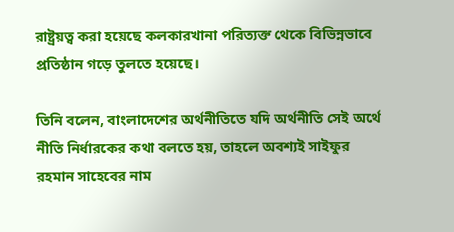রাষ্ট্রয়ত্ব করা হয়েছে কলকারখানা পরিত্যক্ত থেকে বিভিন্নভাবে প্রতিষ্ঠান গড়ে তুলতে হয়েছে।

তিনি বলেন, বাংলাদেশের অর্থনীতিতে যদি অর্থনীতি সেই অর্থে নীতি নির্ধারকের কথা বলতে হয়, তাহলে অবশ্যই সাইফুর রহমান সাহেবের নাম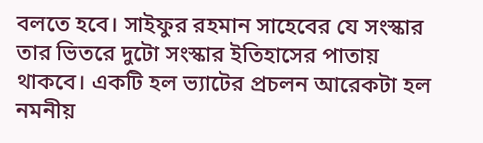বলতে হবে। সাইফুর রহমান সাহেবের যে সংস্কার তার ভিতরে দুটো সংস্কার ইতিহাসের পাতায় থাকবে। একটি হল ভ্যাটের প্রচলন আরেকটা হল নমনীয়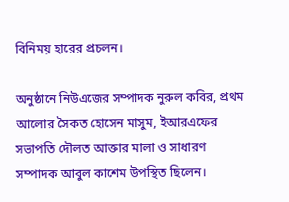বিনিময় হারের প্রচলন।

অনুষ্ঠানে নিউএজের সম্পাদক নুরুল কবির, প্রথম আলোর সৈকত হোসেন মাসুম, ইআরএফের সভাপতি দৌলত আক্তার মালা ও সাধারণ সম্পাদক আবুল কাশেম উপস্থিত ছিলেন।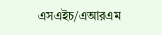এসএইচ/এআরএম